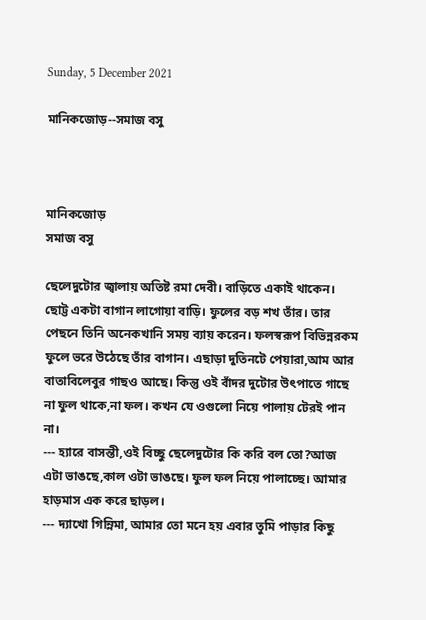Sunday, 5 December 2021

মানিকজোড়--সমাজ বসু



মানিকজোড়
সমাজ বসু

ছেলেদুটোর জ্বালায় অতিষ্ট রমা দেবী। বাড়িতে একাই থাকেন। ছোট্ট একটা বাগান লাগোয়া বাড়ি। ফুলের বড় শখ তাঁর। তার পেছনে তিনি অনেকখানি সময় ব্যায় করেন। ফলস্বরূপ বিভিন্নরকম ফুলে ভরে উঠেছে তাঁর বাগান। এছাড়া দুতিনটে পেয়ারা,আম আর বাতাবিলেবুর গাছও আছে। কিন্তু ওই বাঁদর দুটোর উৎপাতে গাছে না ফুল থাকে,না ফল। কখন যে ওগুলো নিয়ে পালায় টেরই পান না।
--- হ্যারে বাসন্তী,ওই বিচ্ছু ছেলেদুটোর কি করি বল তো?আজ এটা ভাঙছে,কাল ওটা ভাঙছে। ফুল ফল নিয়ে পালাচ্ছে। আমার হাড়মাস এক করে ছাড়ল।
--- দ্যাখো গিন্নিমা, আমার তো মনে হয় এবার তুমি পাড়ার কিছু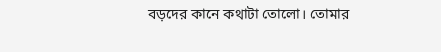বড়দের কানে কথাটা তোলো। তোমার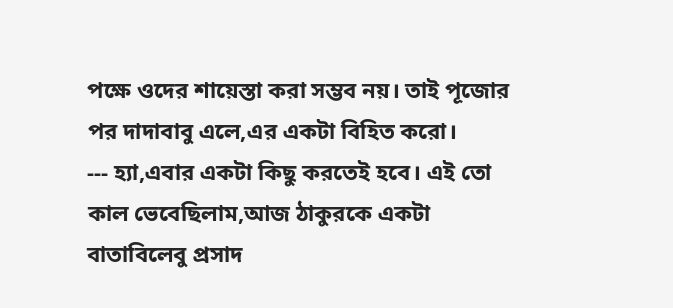পক্ষে ওদের শায়েস্তা করা সম্ভব নয়। তাই পূজোর পর দাদাবাবু এলে,এর একটা বিহিত করো।
--- হ্যা,এবার একটা কিছু করতেই হবে। এই তো কাল ভেবেছিলাম,আজ ঠাকুরকে একটা বাতাবিলেবু প্রসাদ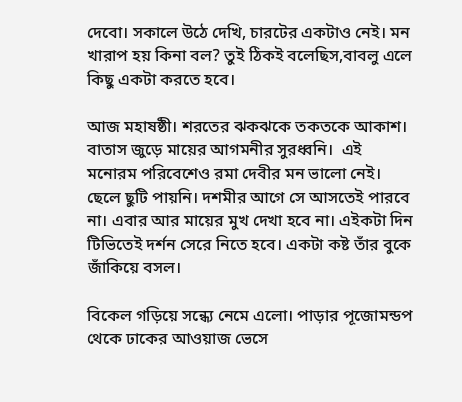দেবো। সকালে উঠে দেখি, চারটের একটাও নেই। মন খারাপ হয় কিনা বল? তুই ঠিকই বলেছিস,বাবলু এলে কিছু একটা‌ করতে হবে।

আজ মহাষষ্ঠী। শরতের ঝকঝকে তকতকে আকাশ। বাতাস জুড়ে মায়ের আগমনীর সুরধ্বনি।  এই মনোরম পরিবেশেও রমা দেবীর মন ভালো নেই। ছেলে ছুটি পায়নি। দশমীর আগে সে আসতেই পারবে না। এবার আর মায়ের মুখ দেখা হবে না। এইকটা দিন টিভিতেই দর্শন সেরে নিতে হবে। একটা কষ্ট তাঁর বুকে জাঁকিয়ে বসল।

বিকেল গড়িয়ে সন্ধ্যে নেমে এলো। পাড়ার পূজোমন্ডপ থেকে ঢাকের আওয়াজ ভেসে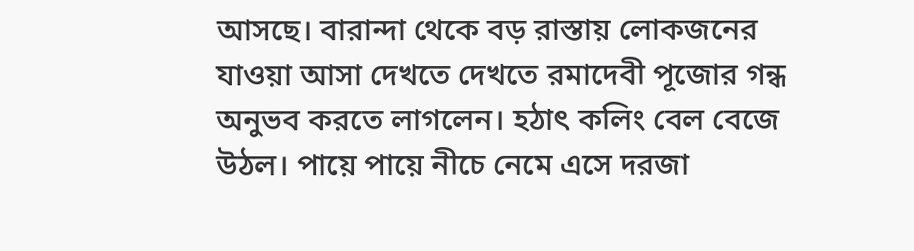আসছে। বারান্দা থেকে বড় রাস্তায় লোকজনের যাওয়া আসা দেখতে দেখতে রমাদেবী পূজোর গন্ধ অনুভব করতে লাগলেন। হঠাৎ কলিং বেল বেজে উঠল। পায়ে পায়ে নীচে নেমে এসে দরজা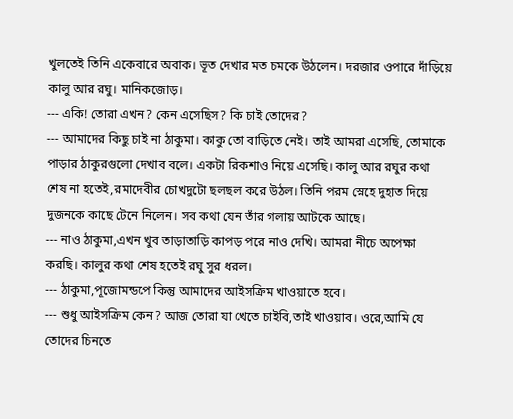খুলতেই তিনি একেবারে অবাক। ভূত দেখার মত চমকে উঠলেন। দরজার ওপারে দাঁড়িয়ে কালু আর রঘু। মানিকজোড়।
--- একি! তোরা এখন? কেন এসেছিস? কি চাই তোদের?
--- আমাদের কিছু চাই না ঠাকুমা। কাকু তো বাড়িতে নেই। তাই আমরা এসেছি, তোমাকে পাড়ার ঠাকুরগুলো দেখাব বলে। একটা রিকশাও নিয়ে এসেছি। কালু আর রঘুর কথা শেষ না হতেই,রমাদেবীর চোখদুটো ছলছল করে উঠল। তিনি পরম স্নেহে দুহাত দিয়ে দুজনকে কাছে টেনে নিলেন। সব কথা যেন তাঁর গলায় আটকে আছে।
--- নাও ঠাকুমা,এখন খুব তাড়াতাড়ি কাপড় পরে নাও দেখি। আমরা নীচে অপেক্ষা করছি। কালুর কথা শেষ হতেই রঘু সুর ধরল।
--- ঠাকুমা,পূজোমন্ডপে কিন্তু আমাদের আইসক্রিম খাওয়াতে হবে।
--- শুধু আইসক্রিম কেন? আজ তোরা যা খেতে চাইবি‌,তাই খাওয়াব। ওরে,আমি যে তোদের চিনতে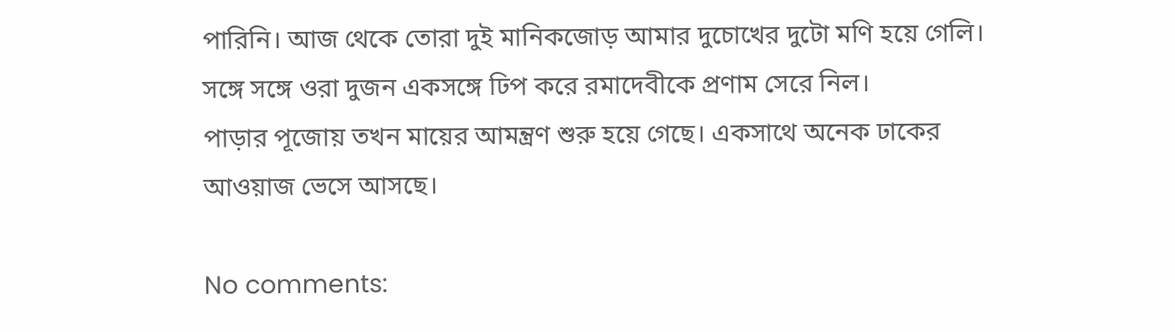পারিনি। আজ থেকে তোরা দুই মানিকজোড় আমার দুচোখের দুটো মণি হয়ে গেলি। সঙ্গে সঙ্গে ওরা দুজন একসঙ্গে ঢিপ করে রমাদেবীকে প্রণাম সেরে নিল।
পাড়ার পূজোয় তখন মায়ের আমন্ত্রণ শুরু হয়ে গেছে। একসাথে অনেক ঢাকের আওয়াজ ভেসে আসছে।

No comments: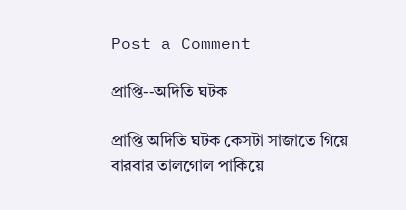Post a Comment

প্রাপ্তি--অদিতি ঘটক

প্রাপ্তি অদিতি ঘটক কেসটা সাজাতে গিয়ে বারবার তালগোল পাকিয়ে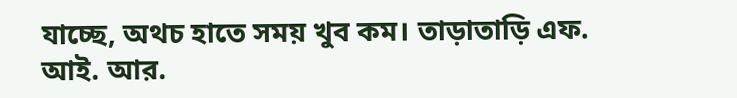যাচ্ছে, অথচ হাতে সময় খুব কম। তাড়াতাড়ি এফ. আই. আর.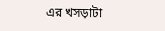এর খসড়াটা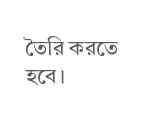তৈরি করতে হবে।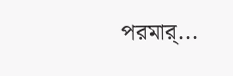পরমার্...